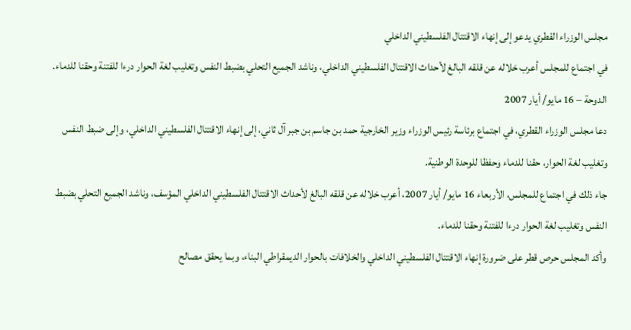مجلس الوزراء القطري يدعو إلى إنهاء الاقتتال الفلسطيني الداخلي
في اجتماع للمجلس أعرب خلاله عن قلقه البالغ لأحداث الاقتتال الفلسطيني الداخلي، وناشد الجميع التحلي بضبط النفس وتغليب لغة الحوار درءا للفتنة وحقنا للدماء.
الدوحة – 16 مايو/ أيار 2007
دعا مجلس الوزراء القطري، في اجتماع برئاسة رئيس الوزراء وزير الخارجية حمد بن جاسم بن جبر آل ثاني، إلى إنهاء الاقتتال الفلسطيني الداخلي، وإلى ضبط النفس وتغليب لغة الحوار، حقنا للدماء وحفظا للوحدة الوطنية.
جاء ذلك في اجتماع للمجلس، الأربعاء 16 مايو/ أيار 2007، أعرب خلاله عن قلقه البالغ لأحداث الاقتتال الفلسطيني الداخلي المؤسف، وناشد الجميع التحلي بضبط النفس وتغليب لغة الحوار درءا للفتنة وحقنا للدماء.
وأكد المجلس حرص قطر على ضرورة إنهاء الاقتتال الفلسطيني الداخلي والخلافات بالحوار الديمقراطي البناء، وبما يحقق مصالح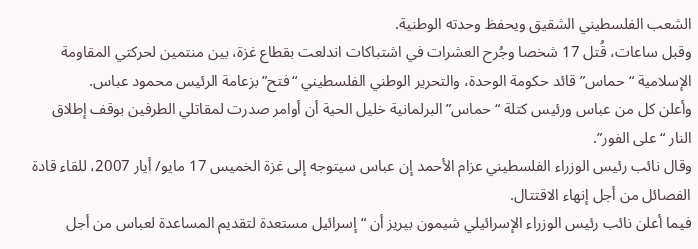الشعب الفلسطيني الشقيق ويحفظ وحدته الوطنية.
وقبل ساعات، قُتل 17 شخصا وجُرح العشرات في اشتباكات اندلعت بقطاع غزة، بين منتمين لحركتي المقاومة الإسلامية “حماس” قائد حكومة الوحدة، والتحرير الوطني الفلسطيني “فتح” بزعامة الرئيس محمود عباس.
وأعلن كل من عباس ورئيس كتلة “حماس” البرلمانية خليل الحية أن أوامر صدرت لمقاتلي الطرفين بوقف إطلاق النار “على الفور”.
وقال نائب رئيس الوزراء الفلسطيني عزام الأحمد إن عباس سيتوجه إلى غزة الخميس 17 مايو/ أيار 2007، للقاء قادة الفصائل من أجل إنهاء الاقتتال.
فيما أعلن نائب رئيس الوزراء الإسرائيلي شيمون بيريز أن “إسرائيل مستعدة لتقديم المساعدة لعباس من أجل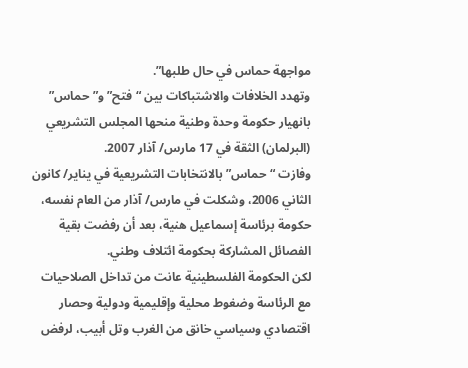مواجهة حماس في حال طلبها”.
وتهدد الخلافات والاشتباكات بين “فتح” و”حماس” بانهيار حكومة وحدة وطنية منحها المجلس التشريعي (البرلمان) الثقة في 17 مارس/ آذار 2007.
وفازت “حماس” بالانتخابات التشريعية في يناير/ كانون الثاني 2006، وشكلت في مارس/ آذار من العام نفسه، حكومة برئاسة إسماعيل هنية، بعد أن رفضت بقية الفصائل المشاركة بحكومة ائتلاف وطني.
لكن الحكومة الفلسطينية عانت من تداخل الصلاحيات مع الرئاسة وضغوط محلية وإقليمية ودولية وحصار اقتصادي وسياسي خانق من الغرب وتل أبيب، لرفض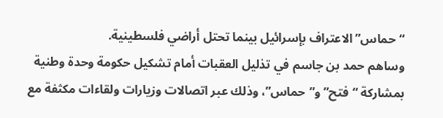“حماس” الاعتراف بإسرائيل بينما تحتل أراضي فلسطينية.
وساهم حمد بن جاسم في تذليل العقبات أمام تشكيل حكومة وحدة وطنية بمشاركة “فتح” و”حماس”، وذلك عبر اتصالات وزيارات ولقاءات مكثفة مع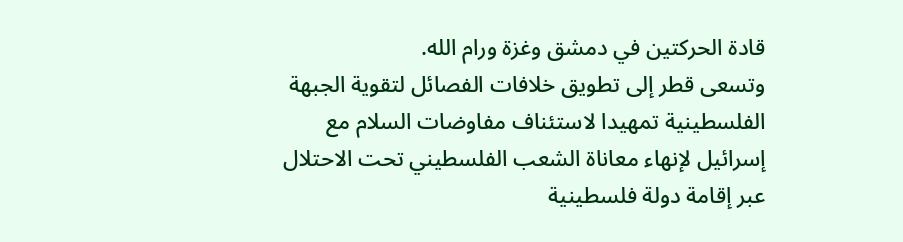قادة الحركتين في دمشق وغزة ورام الله.
وتسعى قطر إلى تطويق خلافات الفصائل لتقوية الجبهة الفلسطينية تمهيدا لاستئناف مفاوضات السلام مع إسرائيل لإنهاء معاناة الشعب الفلسطيني تحت الاحتلال عبر إقامة دولة فلسطينية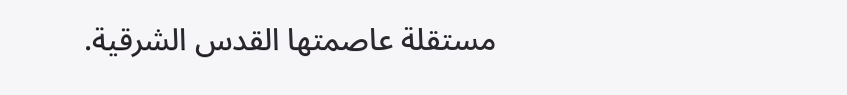مستقلة عاصمتها القدس الشرقية.